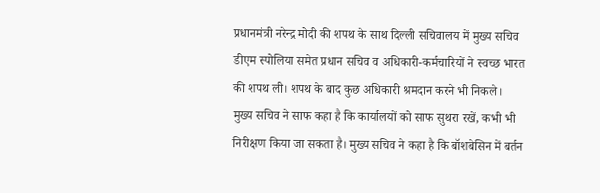प्रधानमंत्री नरेन्द्र मोदी की शपथ के साथ दिल्ली सचिवालय में मुख्य सचिव डीएम स्पोलिया समेत प्रधान सचिव व अधिकारी-कर्मचारियों ने स्वच्छ भारत की शपथ ली। शपथ के बाद कुछ अधिकारी श्रमदान करने भी निकले।
मुख्य सचिव ने साफ कहा है कि कार्यालयों को साफ सुथरा रखें, कभी भी निरीक्षण किया जा सकता है। मुख्य सचिव ने कहा है कि बॉशबेसिन में बर्तन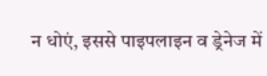न धोएं, इससे पाइपलाइन व ड्रेनेज में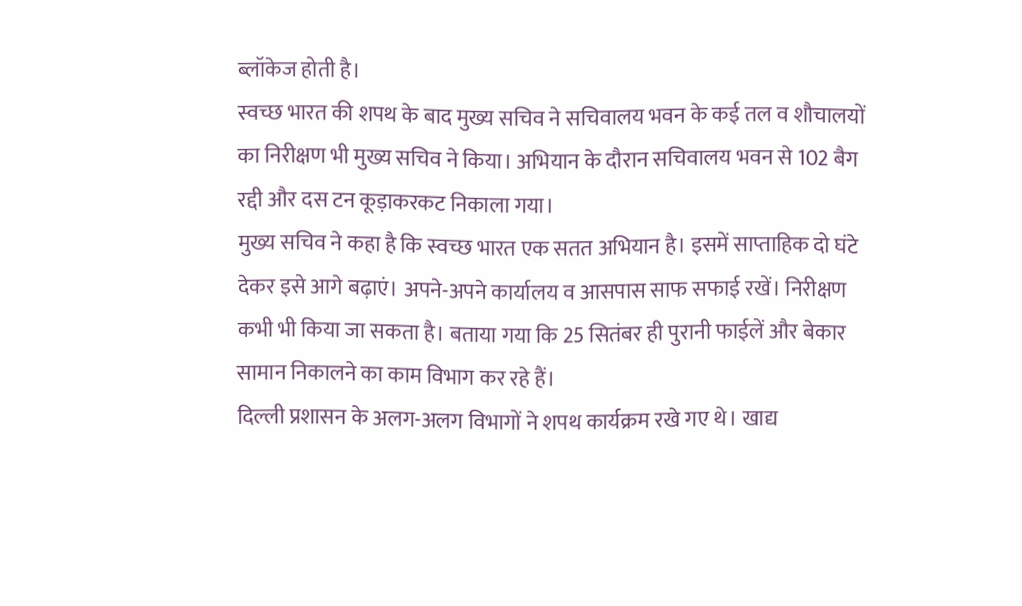ब्लॉकेज होती है।
स्वच्छ भारत की शपथ के बाद मुख्य सचिव ने सचिवालय भवन के कई तल व शौचालयों का निरीक्षण भी मुख्य सचिव ने किया। अभियान के दौरान सचिवालय भवन से 102 बैग रद्दी और दस टन कूड़ाकरकट निकाला गया।
मुख्य सचिव ने कहा है कि स्वच्छ भारत एक सतत अभियान है। इसमें साप्ताहिक दो घंटे देकर इसे आगे बढ़ाएं। अपने-अपने कार्यालय व आसपास साफ सफाई रखें। निरीक्षण कभी भी किया जा सकता है। बताया गया कि 25 सितंबर ही पुरानी फाईलें और बेकार सामान निकालने का काम विभाग कर रहे हैं।
दिल्ली प्रशासन के अलग-अलग विभागों ने शपथ कार्यक्रम रखे गए थे। खाद्य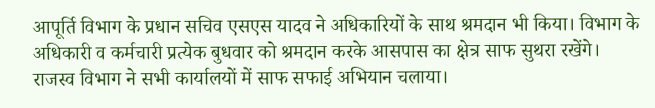आपूर्ति विभाग के प्रधान सचिव एसएस यादव ने अधिकारियों के साथ श्रमदान भी किया। विभाग के अधिकारी व कर्मचारी प्रत्येक बुधवार को श्रमदान करके आसपास का क्षेत्र साफ सुथरा रखेंगे।
राजस्व विभाग ने सभी कार्यालयों में साफ सफाई अभियान चलाया।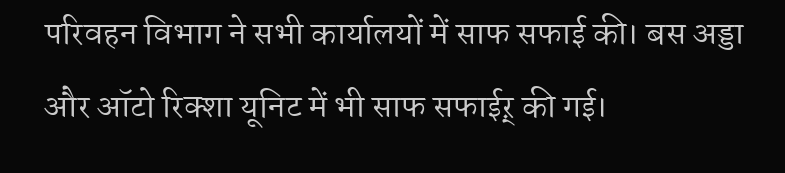परिवहन विभाग ने सभी कार्यालयों में साफ सफाई की। बस अड्डा और ऑटो रिक्शा यूनिट में भी साफ सफाईऱ् की गई।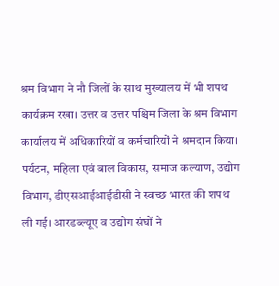श्रम विभाग ने नौ जिलों के साथ मुख्यालय में भी शपथ कार्यक्रम रखा। उत्तर व उत्तर पश्चिम जिला के श्रम विभाग कार्यालय में अधिकारियों व कर्मचारियों ने श्रमदान किया।
पर्यटन, महिला एवं बाल विकास, समाज कल्याण, उद्योग विभाग, डीएसआईआईडीसी ने स्वच्छ भारत की शपथ ली गई। आरडब्ल्यूए व उद्योग संघों ने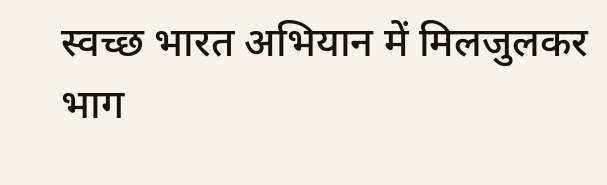स्वच्छ भारत अभियान में मिलजुलकर भाग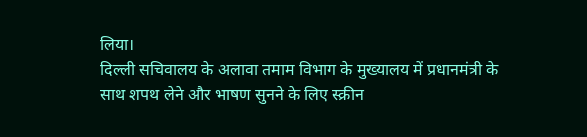लिया।
दिल्ली सचिवालय के अलावा तमाम विभाग के मुख्यालय में प्रधानमंत्री के साथ शपथ लेने और भाषण सुनने के लिए स्क्रीन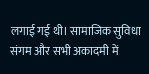लगाई गई थी। सामाजिक सुविधा संगम और सभी अकादमी में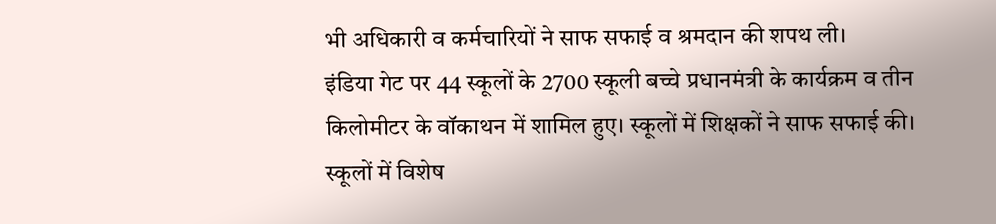भी अधिकारी व कर्मचारियों ने साफ सफाई व श्रमदान की शपथ ली।
इंडिया गेट पर 44 स्कूलों के 2700 स्कूली बच्चे प्रधानमंत्री के कार्यक्रम व तीन किलोमीटर के वॉकाथन में शामिल हुए। स्कूलों में शिक्षकों ने साफ सफाई की। स्कूलों में विशेष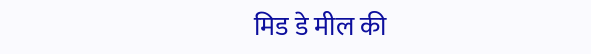मिड डे मील की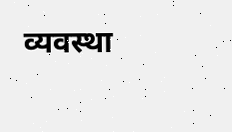व्यवस्था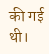की गई थी।